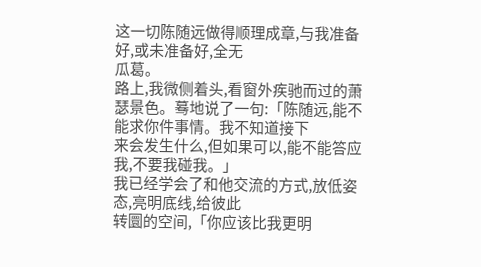这一切陈随远做得顺理成章,与我准备好,或未准备好,全无
瓜葛。
路上,我微侧着头,看窗外疾驰而过的萧瑟景色。蓦地说了一句:「陈随远,能不能求你件事情。我不知道接下
来会发生什么,但如果可以,能不能答应我,不要我碰我。」
我已经学会了和他交流的方式,放低姿态,亮明底线,给彼此
转圜的空间,「你应该比我更明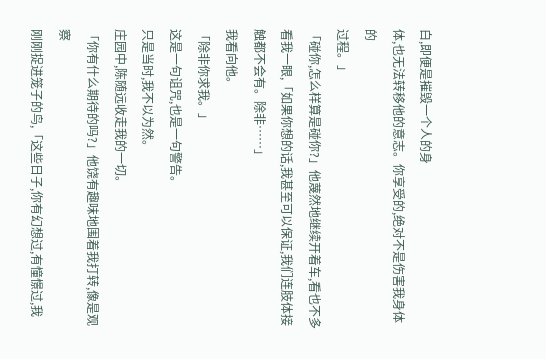白,即便是摧毁一个人的身
体,也无法转移他的意志。你享受的,绝对不是伤害我身体的
过程。」
「碰你,怎么样算是碰你?」他蔑然地继续开着车,看也不多
看我一眼,「如果你想的话,我甚至可以保证,我们连肢体接
触都不会有。除非……」
我看向他。
「除非你求我。」
这是一句诅咒,也是一句警告。
只是当时,我不以为然。
庄园中,陈随远收走我的一切。
「你有什么期待的吗?」他饶有趣味地围着我打转,像是观察
刚刚捉进笼子的鸟,「这些日子,你有幻想过,有憧憬过,我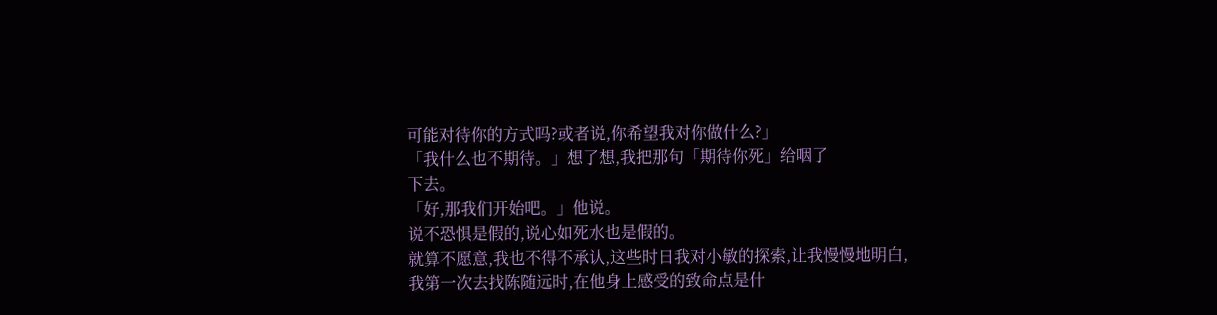可能对待你的方式吗?或者说,你希望我对你做什么?」
「我什么也不期待。」想了想,我把那句「期待你死」给咽了
下去。
「好,那我们开始吧。」他说。
说不恐惧是假的,说心如死水也是假的。
就算不愿意,我也不得不承认,这些时日我对小敏的探索,让我慢慢地明白,我第一次去找陈随远时,在他身上感受的致命点是什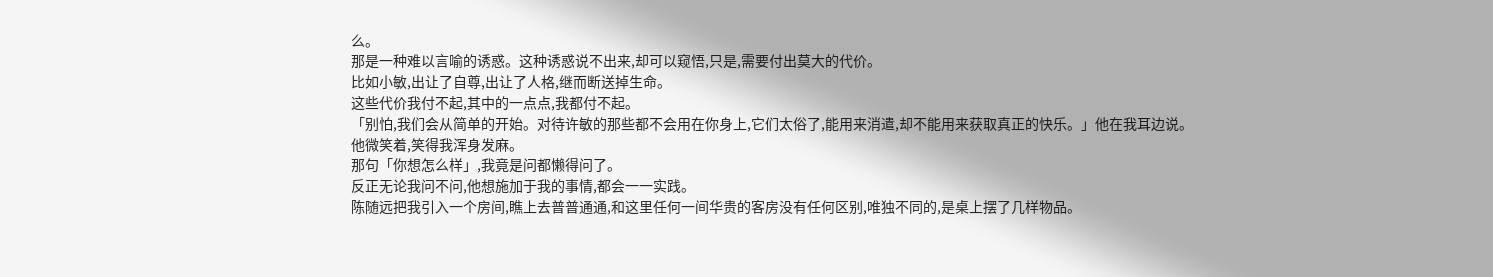么。
那是一种难以言喻的诱惑。这种诱惑说不出来,却可以窥悟,只是,需要付出莫大的代价。
比如小敏,出让了自尊,出让了人格,继而断送掉生命。
这些代价我付不起,其中的一点点,我都付不起。
「别怕,我们会从简单的开始。对待许敏的那些都不会用在你身上,它们太俗了,能用来消遣,却不能用来获取真正的快乐。」他在我耳边说。
他微笑着,笑得我浑身发麻。
那句「你想怎么样」,我竟是问都懒得问了。
反正无论我问不问,他想施加于我的事情,都会一一实践。
陈随远把我引入一个房间,瞧上去普普通通,和这里任何一间华贵的客房没有任何区别,唯独不同的,是桌上摆了几样物品。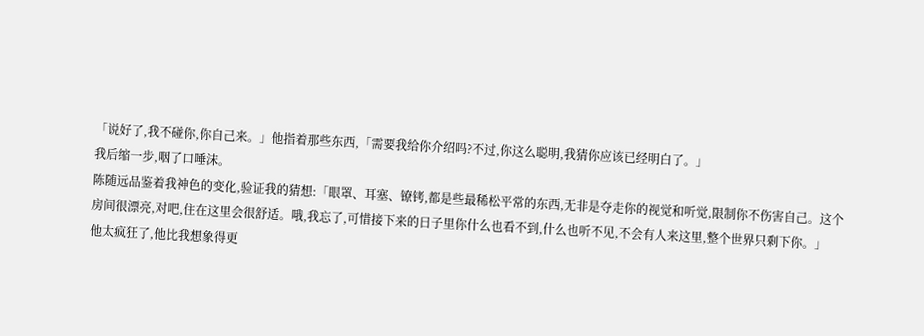「说好了,我不碰你,你自己来。」他指着那些东西,「需要我给你介绍吗?不过,你这么聪明,我猜你应该已经明白了。」
我后缩一步,咽了口唾沫。
陈随远品鉴着我神色的变化,验证我的猜想:「眼罩、耳塞、镣铐,都是些最稀松平常的东西,无非是夺走你的视觉和听觉,限制你不伤害自己。这个房间很漂亮,对吧,住在这里会很舒适。哦,我忘了,可惜接下来的日子里你什么也看不到,什么也听不见,不会有人来这里,整个世界只剩下你。」
他太疯狂了,他比我想象得更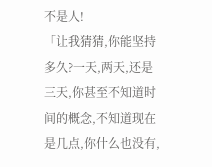不是人!
「让我猜猜,你能坚持多久?一天,两天,还是三天,你甚至不知道时间的概念,不知道现在是几点,你什么也没有,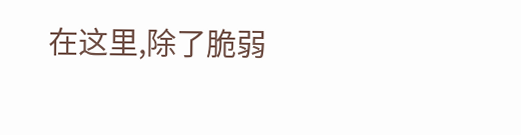在这里,除了脆弱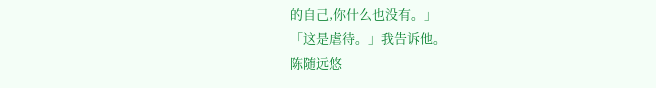的自己,你什么也没有。」
「这是虐待。」我告诉他。
陈随远悠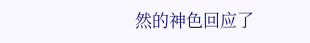然的神色回应了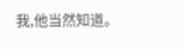我,他当然知道。